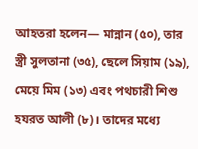আহতরা হলেন— মান্নান (৫০), তার স্ত্রী সুলতানা (৩৫), ছেলে সিয়াম (১৯), মেয়ে মিম (১৩) এবং পথচারী শিশু হযরত আলী (৮)। তাদের মধ্যে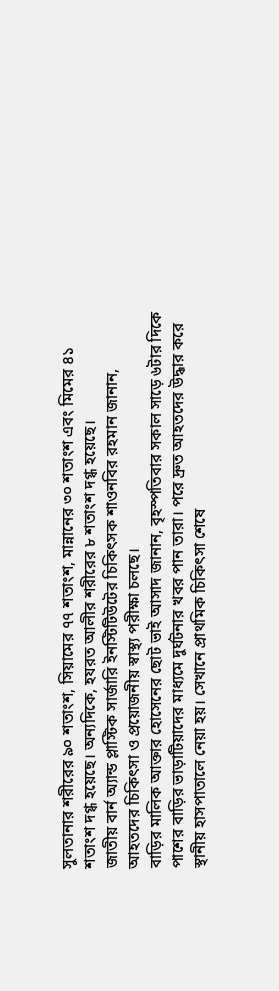সুলতানার শরীরের ৯০ শতাংশ, সিয়ামের ৭৭ শতাংশ, মান্নানের ৩০ শতাংশ এবং মিমের ৪১ শতাংশ দগ্ধ হয়েছে। অন্যদিকে, হযরত আলীর শরীরের ৮ শতাংশ দগ্ধ হয়েছে।
জাতীয় বার্ন অ্যান্ড প্লাস্টিক সার্জারি ইনস্টিটিউটের চিকিৎসক শাওনবির রহমান জানান, আহতদের চিকিৎসা ও প্রয়োজনীয় স্বাস্থ্য পরীক্ষা চলছে।
বাড়ির মালিক আক্তার হোসেনের ছোট ভাই আসাদ জানান, বৃহস্পতিবার সকাল সাড়ে ৬টার দিকে পাশের বাড়ির ভাড়াটিয়াদের মাধ্যমে দুর্ঘটনার খবর পান তারা। পরে দ্রুত আহতদের উদ্ধার করে স্থানীয় হাসপাতালে নেয়া হয়। সেখানে প্রাথমিক চিকিৎসা শেষে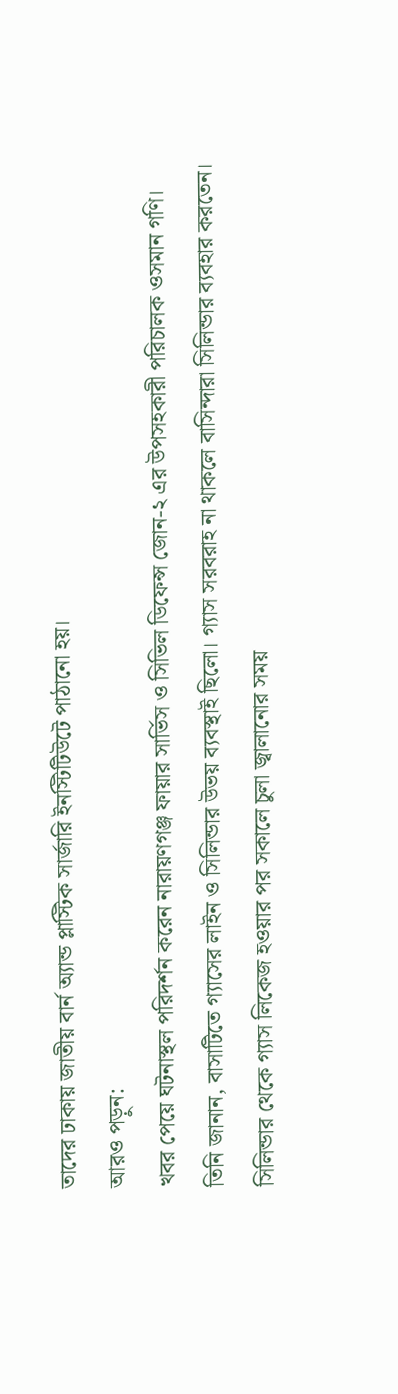তাদের ঢাকায় জাতীয় বার্ন অ্যান্ড প্লাস্টিক সার্জারি ইনস্টিটিউটে পাঠানো হয়।
আরও পড়ুন:
খবর পেয়ে ঘটনাস্থল পরিদর্শন করেন নারায়ণগঞ্জ ফায়ার সার্ভিস ও সিভিল ডিফেন্স জোন-২ এর উপসহকারী পরিচালক ওসমান গণি।
তিনি জানান, বাসাটিতে গ্যাসের লাইন ও সিলিন্ডার উভয় ব্যবস্থাই ছিলো। গ্যাস সরবরাহ না থাকলে বাসিন্দারা সিলিন্ডার ব্যবহার করতেন। সিলিন্ডার থেকে গ্যাস লিকেজ হওয়ার পর সকালে চুলা জ্বালানোর সময়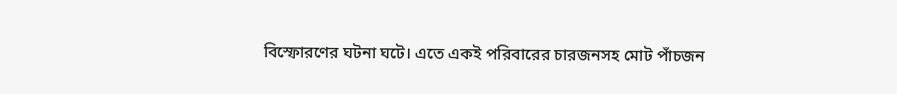বিস্ফোরণের ঘটনা ঘটে। এতে একই পরিবারের চারজনসহ মোট পাঁচজন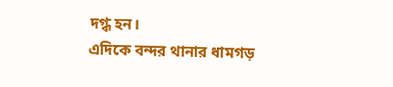দগ্ধ হন।
এদিকে বন্দর থানার ধামগড়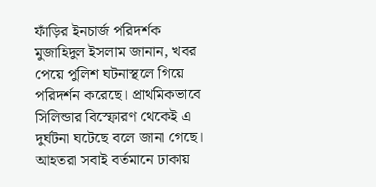ফাঁড়ির ইনচার্জ পরিদর্শক মুজাহিদুল ইসলাম জানান, খবর পেয়ে পুলিশ ঘটনাস্থলে গিয়ে পরিদর্শন করেছে। প্রাথমিকভাবে সিলিন্ডার বিস্ফোরণ থেকেই এ দুর্ঘটনা ঘটেছে বলে জানা গেছে। আহতরা সবাই বর্তমানে ঢাকায়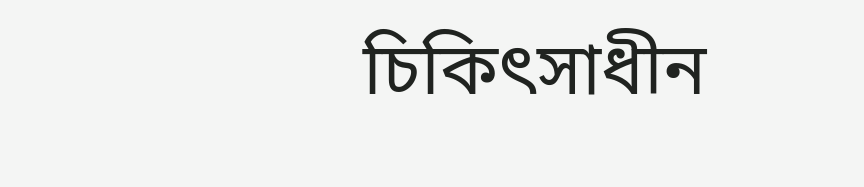চিকিৎসাধীন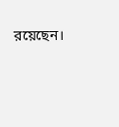রয়েছেন।